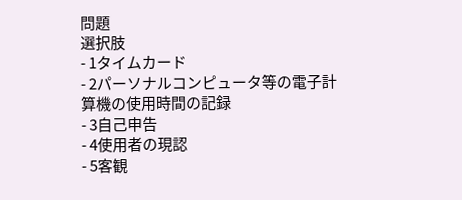問題
選択肢
- 1タイムカード
- 2パーソナルコンピュータ等の電子計算機の使用時間の記録
- 3自己申告
- 4使用者の現認
- 5客観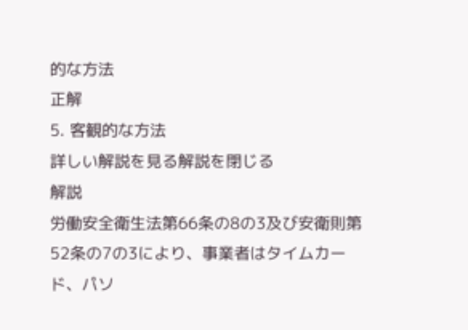的な方法
正解
5. 客観的な方法
詳しい解説を見る解説を閉じる
解説
労働安全衛生法第66条の8の3及び安衛則第52条の7の3により、事業者はタイムカード、パソ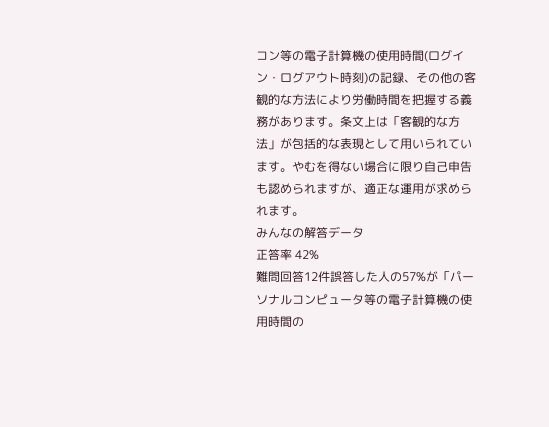コン等の電子計算機の使用時間(ログイン・ログアウト時刻)の記録、その他の客観的な方法により労働時間を把握する義務があります。条文上は「客観的な方法」が包括的な表現として用いられています。やむを得ない場合に限り自己申告も認められますが、適正な運用が求められます。
みんなの解答データ
正答率 42%
難問回答12件誤答した人の57%が「パーソナルコンピュータ等の電子計算機の使用時間の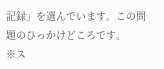記録」を選んでいます。この問題のひっかけどころです。
※ス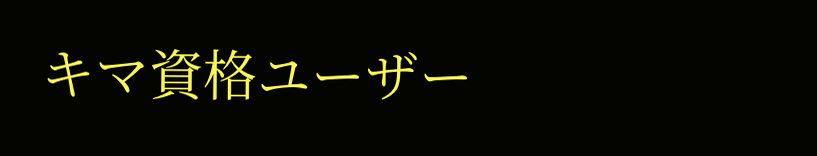キマ資格ユーザー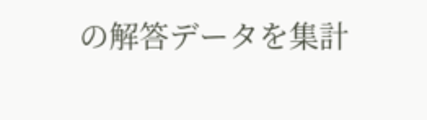の解答データを集計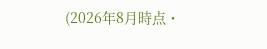(2026年8月時点・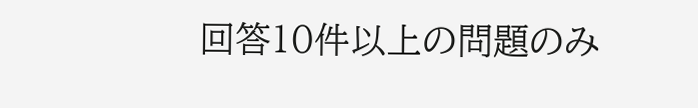回答10件以上の問題のみ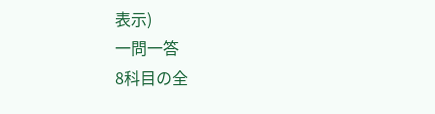表示)
一問一答
8科目の全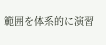範囲を体系的に演習